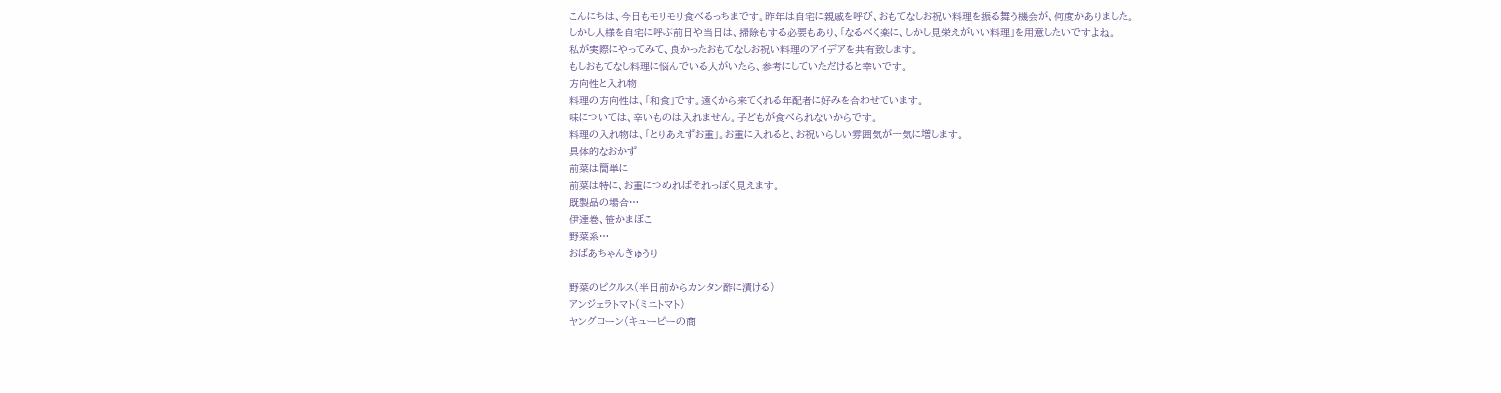こんにちは、今日もモリモリ食べるっちまです。昨年は自宅に親戚を呼び、おもてなしお祝い料理を振る舞う機会が、何度かありました。
しかし人様を自宅に呼ぶ前日や当日は、掃除もする必要もあり、「なるべく楽に、しかし見栄えがいい料理」を用意したいですよね。
私が実際にやってみて、良かったおもてなしお祝い料理のアイデアを共有致します。
もしおもてなし料理に悩んでいる人がいたら、参考にしていただけると幸いです。
方向性と入れ物
料理の方向性は、「和食」です。遠くから来てくれる年配者に好みを合わせています。
味については、辛いものは入れません。子どもが食べられないからです。
料理の入れ物は、「とりあえずお重」。お重に入れると、お祝いらしい雰囲気が一気に増します。
具体的なおかず
前菜は簡単に
前菜は特に、お重につめればそれっぽく見えます。
既製品の場合…
伊達巻、笹かまぼこ
野菜系…
おばあちゃんきゅうり

野菜のピクルス(半日前からカンタン酢に漬ける)
アンジェラトマト(ミニトマト)
ヤングコーン(キューピーの商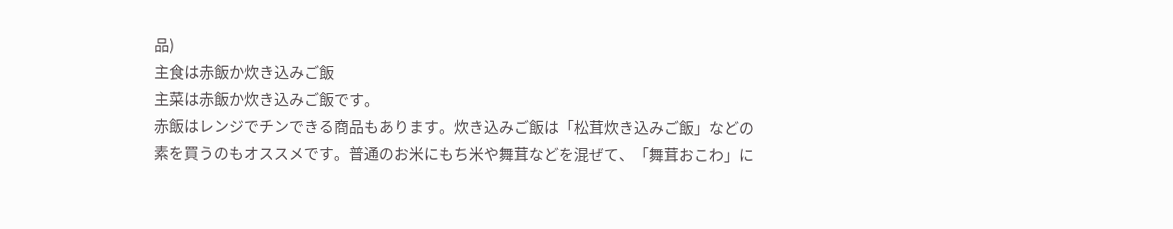品)
主食は赤飯か炊き込みご飯
主菜は赤飯か炊き込みご飯です。
赤飯はレンジでチンできる商品もあります。炊き込みご飯は「松茸炊き込みご飯」などの素を買うのもオススメです。普通のお米にもち米や舞茸などを混ぜて、「舞茸おこわ」に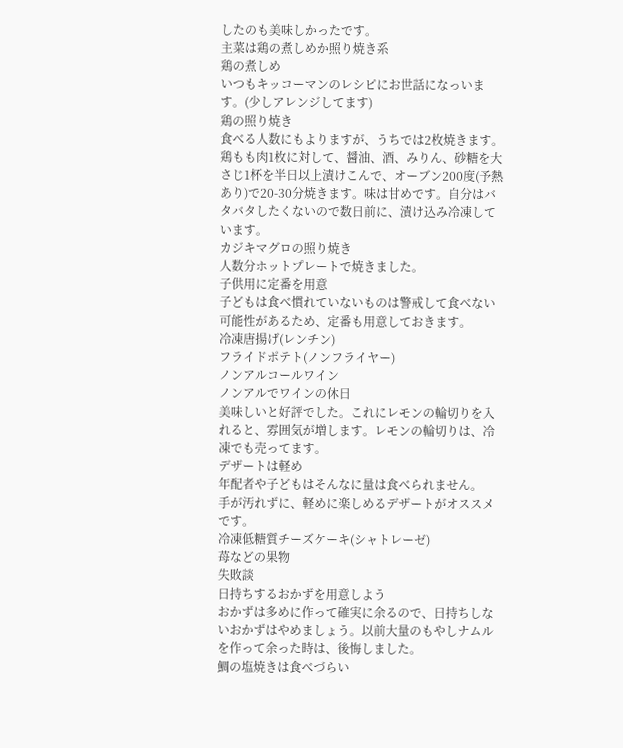したのも美味しかったです。
主菜は鶏の煮しめか照り焼き系
鶏の煮しめ
いつもキッコーマンのレシピにお世話になっいます。(少しアレンジしてます)
鶏の照り焼き
食べる人数にもよりますが、うちでは2枚焼きます。鶏もも肉1枚に対して、醤油、酒、みりん、砂糖を大さじ1杯を半日以上漬けこんで、オーブン200度(予熱あり)で20-30分焼きます。味は甘めです。自分はバタバタしたくないので数日前に、漬け込み冷凍しています。
カジキマグロの照り焼き
人数分ホットプレートで焼きました。
子供用に定番を用意
子どもは食べ慣れていないものは警戒して食べない可能性があるため、定番も用意しておきます。
冷凍唐揚げ(レンチン)
フライドポテト(ノンフライヤー)
ノンアルコールワイン
ノンアルでワインの休日
美味しいと好評でした。これにレモンの輪切りを入れると、雰囲気が増します。レモンの輪切りは、冷凍でも売ってます。
デザートは軽め
年配者や子どもはそんなに量は食べられません。
手が汚れずに、軽めに楽しめるデザートがオススメです。
冷凍低糖質チーズケーキ(シャトレーゼ)
苺などの果物
失敗談
日持ちするおかずを用意しよう
おかずは多めに作って確実に余るので、日持ちしないおかずはやめましょう。以前大量のもやしナムルを作って余った時は、後悔しました。
鯛の塩焼きは食べづらい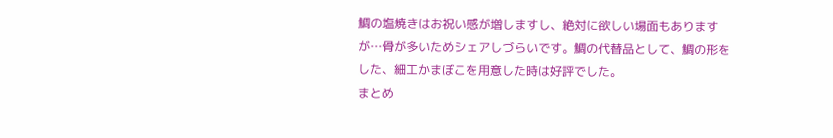鯛の塩焼きはお祝い感が増しますし、絶対に欲しい場面もありますが…骨が多いためシェアしづらいです。鯛の代替品として、鯛の形をした、細工かまぼこを用意した時は好評でした。
まとめ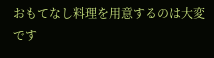おもてなし料理を用意するのは大変です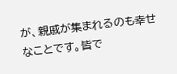が、親戚が集まれるのも幸せなことです。皆で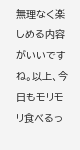無理なく楽しめる内容がいいですね。以上、今日もモリモリ食べるっ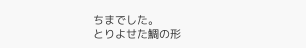ちまでした。
とりよせた鯛の形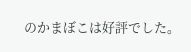のかまぼこは好評でした。